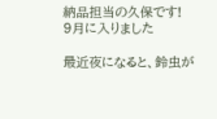納品担当の久保です!
9月に入りました

最近夜になると、鈴虫が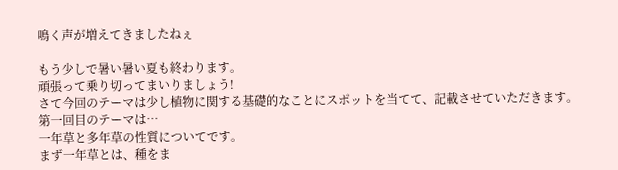鳴く声が増えてきましたねぇ

もう少しで暑い暑い夏も終わります。
頑張って乗り切ってまいりましょう!
さて今回のテーマは少し植物に関する基礎的なことにスポットを当てて、記載させていただきます。
第一回目のテーマは…
一年草と多年草の性質についてです。
まず一年草とは、種をま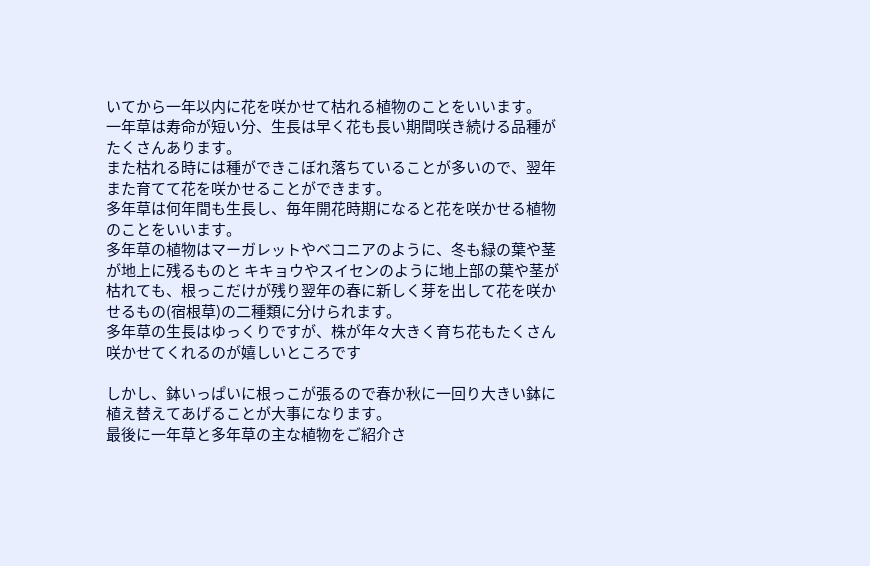いてから一年以内に花を咲かせて枯れる植物のことをいいます。
一年草は寿命が短い分、生長は早く花も長い期間咲き続ける品種がたくさんあります。
また枯れる時には種ができこぼれ落ちていることが多いので、翌年また育てて花を咲かせることができます。
多年草は何年間も生長し、毎年開花時期になると花を咲かせる植物のことをいいます。
多年草の植物はマーガレットやベコニアのように、冬も緑の葉や茎が地上に残るものと キキョウやスイセンのように地上部の葉や茎が枯れても、根っこだけが残り翌年の春に新しく芽を出して花を咲かせるもの(宿根草)の二種類に分けられます。
多年草の生長はゆっくりですが、株が年々大きく育ち花もたくさん咲かせてくれるのが嬉しいところです

しかし、鉢いっぱいに根っこが張るので春か秋に一回り大きい鉢に植え替えてあげることが大事になります。
最後に一年草と多年草の主な植物をご紹介さ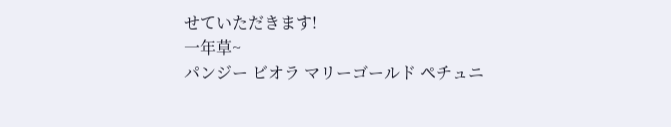せていただきます!
一年草~
パンジー ビオラ マリーゴールド ペチュニ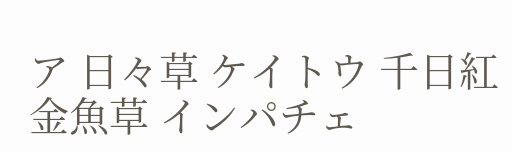ア 日々草 ケイトウ 千日紅 金魚草 インパチェ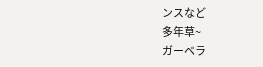ンスなど
多年草~
ガーベラ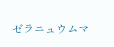ゼラニュウムマ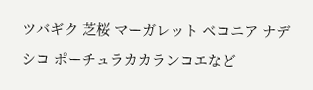ツバギク 芝桜 マーガレット ベコニア ナデシコ ポーチュラカカランコエなど